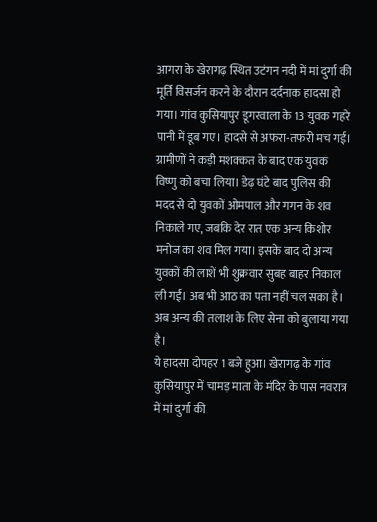आगरा के खेरागढ़ स्थित उटंगन नदी में मां दुर्गा की मूर्ति विसर्जन करने के दौरान दर्दनाक हादसा हो गया। गांव कुसियापुर डूगरवाला के 13 युवक गहरे पानी में डूब गए। हादसे से अफरा-तफरी मच गई। ग्रामीणों ने कड़ी मशक्कत के बाद एक युवक विष्णु को बचा लिया। डेढ़ घंटे बाद पुलिस की मदद से दो युवकों ओमपाल और गगन के शव निकाले गए, जबकि देर रात एक अन्य किशोर मनोज का शव मिल गया। इसके बाद दो अन्य युवकों की लाशें भी शुक्रवार सुबह बाहर निकाल ली गईं। अब भी आठ का पता नहीं चल सका है। अब अन्य की तलाश के लिए सेना को बुलाया गया है।
ये हादसा दोपहर 1 बजे हुआ। खेरागढ़ के गांव कुसियापुर में चामड़ माता के मंदिर के पास नवरात्र में मां दुर्गा की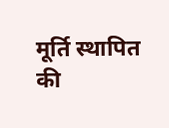मूर्ति स्थापित की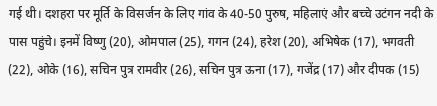गई थी। दशहरा पर मूर्ति के विसर्जन के लिए गांव के 40-50 पुरुष, महिलाएं और बच्चे उटंगन नदी के पास पहुंचे। इनमें विष्णु (20), ओमपाल (25), गगन (24), हरेश (20), अभिषेक (17), भगवती (22), ओके (16), सचिन पुत्र रामवीर (26), सचिन पुत्र ऊना (17), गजेंद्र (17) और दीपक (15)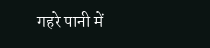गहरे पानी में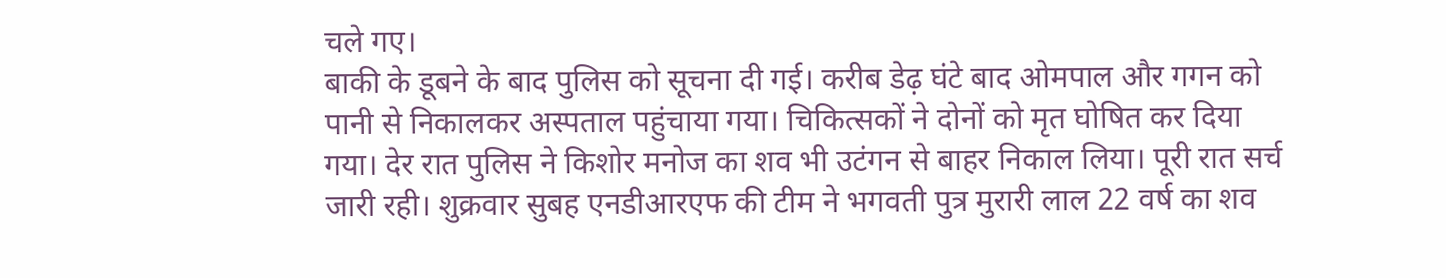चले गए।
बाकी के डूबने के बाद पुलिस को सूचना दी गई। करीब डेढ़ घंटे बाद ओमपाल और गगन को पानी से निकालकर अस्पताल पहुंचाया गया। चिकित्सकों ने दोनों को मृत घोषित कर दिया गया। देर रात पुलिस ने किशोर मनोज का शव भी उटंगन से बाहर निकाल लिया। पूरी रात सर्च जारी रही। शुक्रवार सुबह एनडीआरएफ की टीम ने भगवती पुत्र मुरारी लाल 22 वर्ष का शव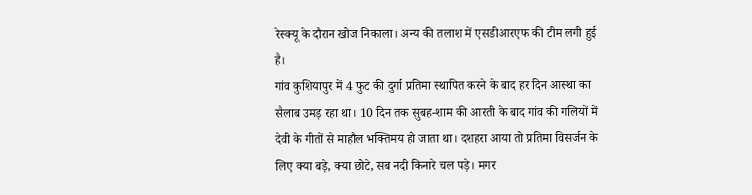रेस्क्यू के दौरान खोज निकाला। अन्य की तलाश में एसडीआरएफ की टीम लगी हुई है।
गांव कुशियापुर में 4 फुट की दुर्गा प्रतिमा स्थापित करने के बाद हर दिन आस्था का सैलाब उमड़ रहा था। 10 दिन तक सुबह-शाम की आरती के बाद गांव की गलियों में देवी के गीतों से माहौल भक्तिमय हो जाता था। दशहरा आया तो प्रतिमा विसर्जन के लिए क्या बड़े, क्या छोटे, सब नदी किनारे चल पड़े। मगर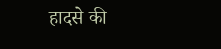हादसे की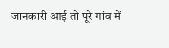जानकारी आई तो पूरे गांव में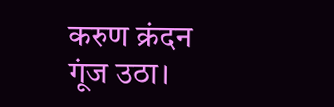करुण क्रंदन गूंज उठा।